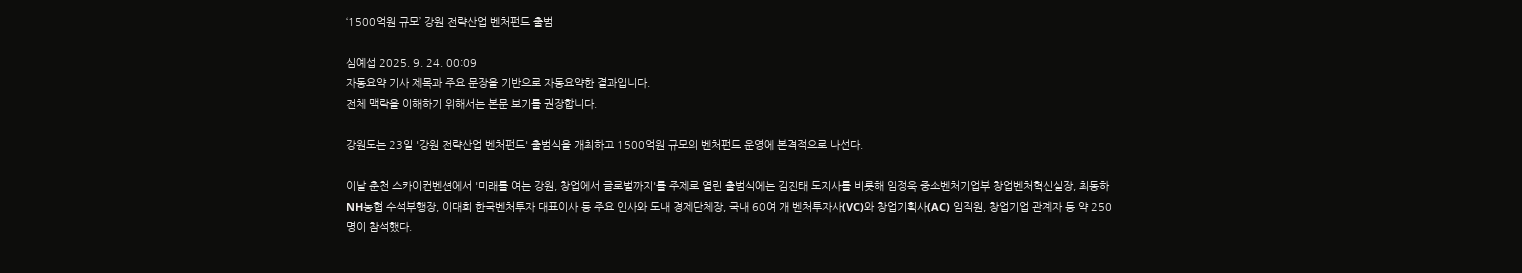‘1500억원 규모’ 강원 전략산업 벤처펀드 출범

심예섭 2025. 9. 24. 00:09
자동요약 기사 제목과 주요 문장을 기반으로 자동요약한 결과입니다.
전체 맥락을 이해하기 위해서는 본문 보기를 권장합니다.

강원도는 23일 '강원 전략산업 벤처펀드' 출범식을 개최하고 1500억원 규모의 벤처펀드 운영에 본격적으로 나선다.

이날 춘천 스카이컨벤션에서 '미래를 여는 강원, 창업에서 글로벌까지'를 주제로 열린 출범식에는 김진태 도지사를 비롯해 임정욱 중소벤처기업부 창업벤처혁신실장, 최동하 NH농협 수석부행장, 이대희 한국벤처투자 대표이사 등 주요 인사와 도내 경제단체장, 국내 60여 개 벤처투자사(VC)와 창업기획사(AC) 임직원, 창업기업 관계자 등 약 250명이 참석했다.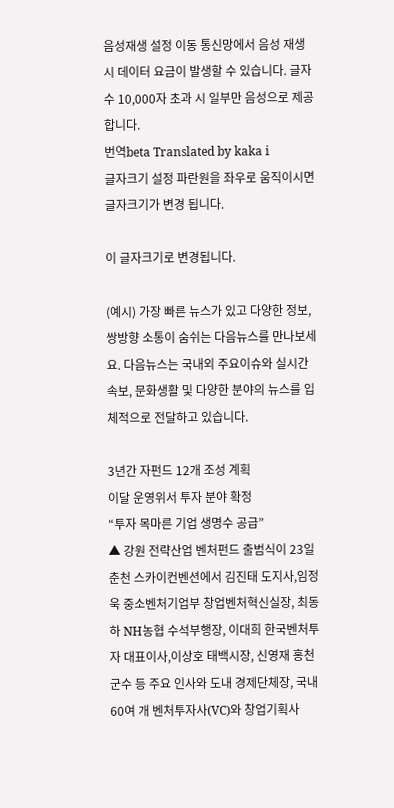음성재생 설정 이동 통신망에서 음성 재생 시 데이터 요금이 발생할 수 있습니다. 글자 수 10,000자 초과 시 일부만 음성으로 제공합니다.
번역beta Translated by kaka i
글자크기 설정 파란원을 좌우로 움직이시면 글자크기가 변경 됩니다.

이 글자크기로 변경됩니다.

(예시) 가장 빠른 뉴스가 있고 다양한 정보, 쌍방향 소통이 숨쉬는 다음뉴스를 만나보세요. 다음뉴스는 국내외 주요이슈와 실시간 속보, 문화생활 및 다양한 분야의 뉴스를 입체적으로 전달하고 있습니다.

3년간 자펀드 12개 조성 계획
이달 운영위서 투자 분야 확정
“투자 목마른 기업 생명수 공급”
▲ 강원 전략산업 벤처펀드 출범식이 23일 춘천 스카이컨벤션에서 김진태 도지사,임정욱 중소벤처기업부 창업벤처혁신실장, 최동하 NH농협 수석부행장, 이대희 한국벤처투자 대표이사,이상호 태백시장, 신영재 홍천군수 등 주요 인사와 도내 경제단체장, 국내 60여 개 벤처투자사(VC)와 창업기획사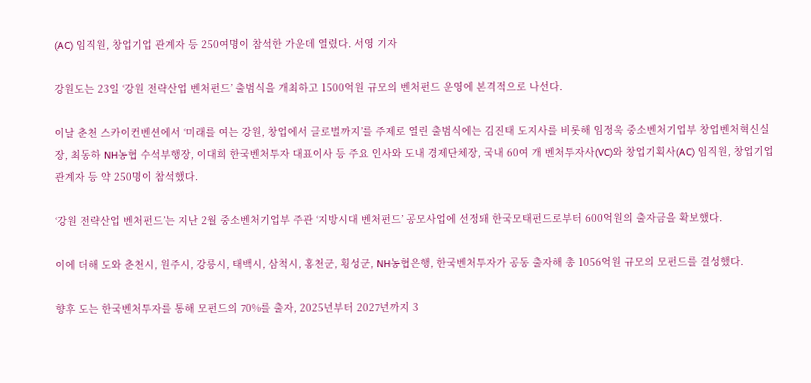(AC) 임직원, 창업기업 관계자 등 250여명이 참석한 가운데 열렸다. 서영 기자

강원도는 23일 ‘강원 전략산업 벤처펀드’ 출범식을 개최하고 1500억원 규모의 벤처펀드 운영에 본격적으로 나선다.

이날 춘천 스카이컨벤션에서 ‘미래를 여는 강원, 창업에서 글로벌까지’를 주제로 열린 출범식에는 김진태 도지사를 비롯해 임정욱 중소벤처기업부 창업벤처혁신실장, 최동하 NH농협 수석부행장, 이대희 한국벤처투자 대표이사 등 주요 인사와 도내 경제단체장, 국내 60여 개 벤처투자사(VC)와 창업기획사(AC) 임직원, 창업기업 관계자 등 약 250명이 참석했다.

‘강원 전략산업 벤처펀드’는 지난 2월 중소벤처기업부 주관 ‘지방시대 벤처펀드’ 공모사업에 선정돼 한국모태펀드로부터 600억원의 출자금을 확보했다.

이에 더해 도와 춘천시, 원주시, 강릉시, 태백시, 삼척시, 홍천군, 횡성군, NH농협은행, 한국벤처투자가 공동 출자해 총 1056억원 규모의 모펀드를 결성했다.

향후 도는 한국벤처투자를 통해 모펀드의 70%를 출자, 2025년부터 2027년까지 3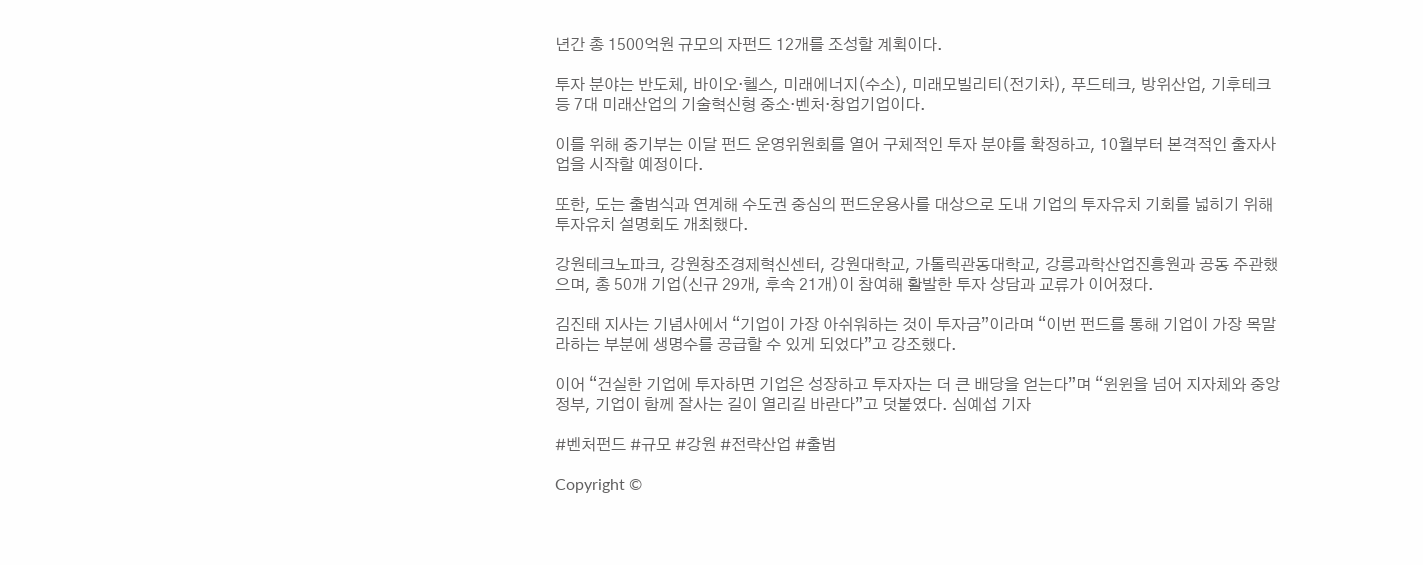년간 총 1500억원 규모의 자펀드 12개를 조성할 계획이다.

투자 분야는 반도체, 바이오·헬스, 미래에너지(수소), 미래모빌리티(전기차), 푸드테크, 방위산업, 기후테크 등 7대 미래산업의 기술혁신형 중소·벤처·창업기업이다.

이를 위해 중기부는 이달 펀드 운영위원회를 열어 구체적인 투자 분야를 확정하고, 10월부터 본격적인 출자사업을 시작할 예정이다.

또한, 도는 출범식과 연계해 수도권 중심의 펀드운용사를 대상으로 도내 기업의 투자유치 기회를 넓히기 위해 투자유치 설명회도 개최했다.

강원테크노파크, 강원창조경제혁신센터, 강원대학교, 가톨릭관동대학교, 강릉과학산업진흥원과 공동 주관했으며, 총 50개 기업(신규 29개, 후속 21개)이 참여해 활발한 투자 상담과 교류가 이어졌다.

김진태 지사는 기념사에서 “기업이 가장 아쉬워하는 것이 투자금”이라며 “이번 펀드를 통해 기업이 가장 목말라하는 부분에 생명수를 공급할 수 있게 되었다”고 강조했다.

이어 “건실한 기업에 투자하면 기업은 성장하고 투자자는 더 큰 배당을 얻는다”며 “윈윈을 넘어 지자체와 중앙정부, 기업이 함께 잘사는 길이 열리길 바란다”고 덧붙였다. 심예섭 기자

#벤처펀드 #규모 #강원 #전략산업 #출범

Copyright ©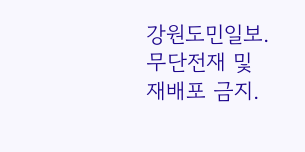강원도민일보. 무단전재 및 재배포 금지.